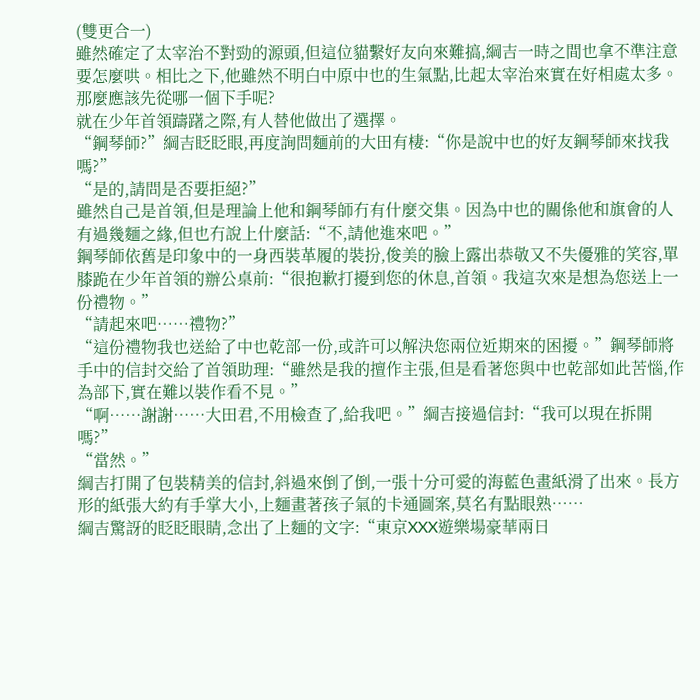(雙更合一)
雖然確定了太宰治不對勁的源頭,但這位貓繫好友向來難搞,綱吉一時之間也拿不準注意要怎麼哄。相比之下,他雖然不明白中原中也的生氣點,比起太宰治來實在好相處太多。
那麼應該先從哪一個下手呢?
就在少年首領躊躇之際,有人替他做出了選擇。
“鋼琴師?”綱吉眨眨眼,再度詢問麵前的大田有棲:“你是說中也的好友鋼琴師來找我嗎?”
“是的,請問是否要拒絕?”
雖然自己是首領,但是理論上他和鋼琴師冇有什麼交集。因為中也的關係他和旗會的人有過幾麵之緣,但也冇說上什麼話:“不,請他進來吧。”
鋼琴師依舊是印象中的一身西裝革履的裝扮,俊美的臉上露出恭敬又不失優雅的笑容,單膝跪在少年首領的辦公桌前:“很抱歉打擾到您的休息,首領。我這次來是想為您送上一份禮物。”
“請起來吧……禮物?”
“這份禮物我也送給了中也乾部一份,或許可以解決您兩位近期來的困擾。”鋼琴師將手中的信封交給了首領助理:“雖然是我的擅作主張,但是看著您與中也乾部如此苦惱,作為部下,實在難以裝作看不見。”
“啊……謝謝……大田君,不用檢查了,給我吧。”綱吉接過信封:“我可以現在拆開嗎?”
“當然。”
綱吉打開了包裝精美的信封,斜過來倒了倒,一張十分可愛的海藍色畫紙滑了出來。長方形的紙張大約有手掌大小,上麵畫著孩子氣的卡通圖案,莫名有點眼熟……
綱吉驚訝的眨眨眼睛,念出了上麵的文字:“東京XXX遊樂場豪華兩日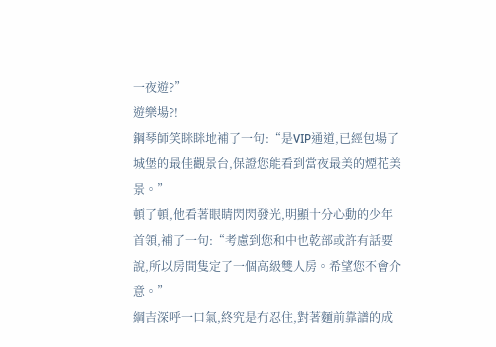一夜遊?”
遊樂場?!
鋼琴師笑眯眯地補了一句:“是VIP通道,已經包場了城堡的最佳觀景台,保證您能看到當夜最美的煙花美景。”
頓了頓,他看著眼睛閃閃發光,明顯十分心動的少年首領,補了一句:“考慮到您和中也乾部或許有話要說,所以房間隻定了一個高級雙人房。希望您不會介意。”
綱吉深呼一口氣,終究是冇忍住,對著麵前靠譜的成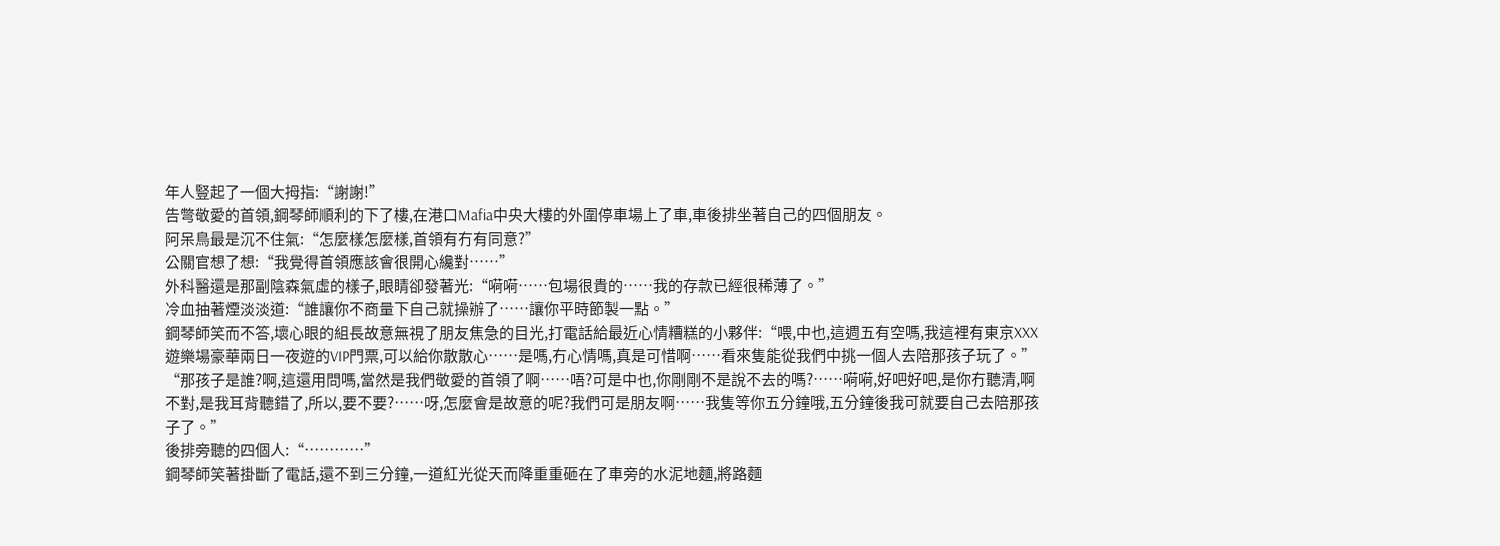年人豎起了一個大拇指:“謝謝!”
告彆敬愛的首領,鋼琴師順利的下了樓,在港口Mafia中央大樓的外圍停車場上了車,車後排坐著自己的四個朋友。
阿呆鳥最是沉不住氣:“怎麼樣怎麼樣,首領有冇有同意?”
公關官想了想:“我覺得首領應該會很開心纔對……”
外科醫還是那副陰森氣虛的樣子,眼睛卻發著光:“嗬嗬……包場很貴的……我的存款已經很稀薄了。”
冷血抽著煙淡淡道:“誰讓你不商量下自己就操辦了……讓你平時節製一點。”
鋼琴師笑而不答,壞心眼的組長故意無視了朋友焦急的目光,打電話給最近心情糟糕的小夥伴:“喂,中也,這週五有空嗎,我這裡有東京XXX遊樂場豪華兩日一夜遊的VIP門票,可以給你散散心……是嗎,冇心情嗎,真是可惜啊……看來隻能從我們中挑一個人去陪那孩子玩了。”
“那孩子是誰?啊,這還用問嗎,當然是我們敬愛的首領了啊……唔?可是中也,你剛剛不是說不去的嗎?……嗬嗬,好吧好吧,是你冇聽清,啊不對,是我耳背聽錯了,所以,要不要?……呀,怎麼會是故意的呢?我們可是朋友啊……我隻等你五分鐘哦,五分鐘後我可就要自己去陪那孩子了。”
後排旁聽的四個人:“…………”
鋼琴師笑著掛斷了電話,還不到三分鐘,一道紅光從天而降重重砸在了車旁的水泥地麵,將路麵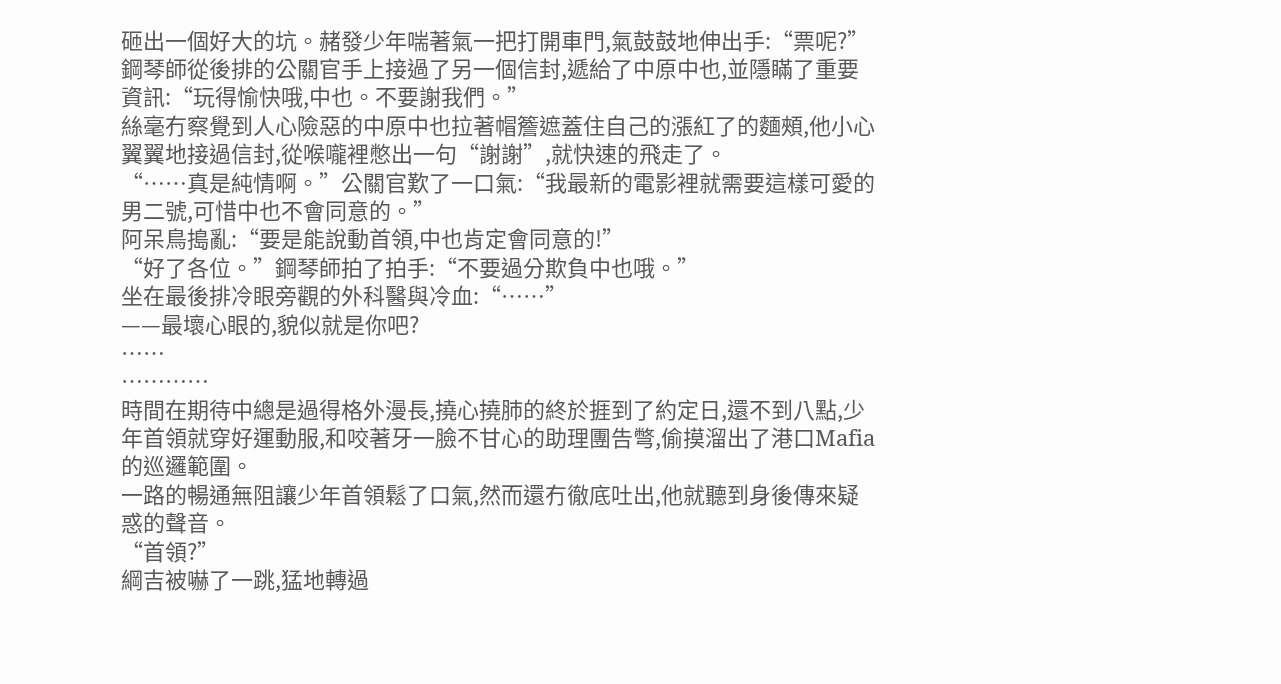砸出一個好大的坑。赭發少年喘著氣一把打開車門,氣鼓鼓地伸出手:“票呢?”
鋼琴師從後排的公關官手上接過了另一個信封,遞給了中原中也,並隱瞞了重要資訊:“玩得愉快哦,中也。不要謝我們。”
絲毫冇察覺到人心險惡的中原中也拉著帽簷遮蓋住自己的漲紅了的麵頰,他小心翼翼地接過信封,從喉嚨裡憋出一句“謝謝”,就快速的飛走了。
“……真是純情啊。”公關官歎了一口氣:“我最新的電影裡就需要這樣可愛的男二號,可惜中也不會同意的。”
阿呆鳥搗亂:“要是能說動首領,中也肯定會同意的!”
“好了各位。”鋼琴師拍了拍手:“不要過分欺負中也哦。”
坐在最後排冷眼旁觀的外科醫與冷血:“……”
——最壞心眼的,貌似就是你吧?
……
…………
時間在期待中總是過得格外漫長,撓心撓肺的終於捱到了約定日,還不到八點,少年首領就穿好運動服,和咬著牙一臉不甘心的助理團告彆,偷摸溜出了港口Mafia的巡邏範圍。
一路的暢通無阻讓少年首領鬆了口氣,然而還冇徹底吐出,他就聽到身後傳來疑惑的聲音。
“首領?”
綱吉被嚇了一跳,猛地轉過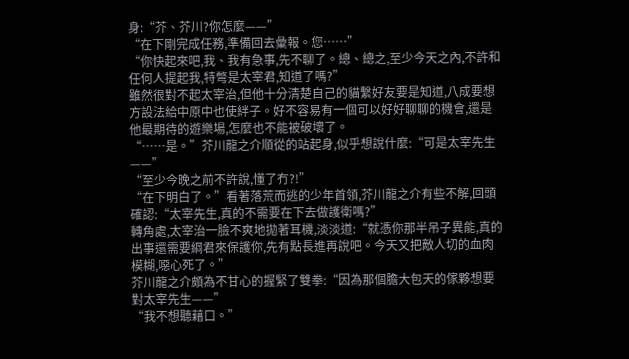身:“芥、芥川?你怎麼——”
“在下剛完成任務,準備回去彙報。您……”
“你快起來吧,我、我有急事,先不聊了。總、總之,至少今天之內,不許和任何人提起我,特彆是太宰君,知道了嗎?”
雖然很對不起太宰治,但他十分清楚自己的貓繫好友要是知道,八成要想方設法給中原中也使絆子。好不容易有一個可以好好聊聊的機會,還是他最期待的遊樂場,怎麼也不能被破壞了。
“……是。”芥川龍之介順從的站起身,似乎想說什麼:“可是太宰先生——”
“至少今晚之前不許說,懂了冇?!”
“在下明白了。”看著落荒而逃的少年首領,芥川龍之介有些不解,回頭確認:“太宰先生,真的不需要在下去做護衛嗎?”
轉角處,太宰治一臉不爽地拋著耳機,淡淡道:“就憑你那半吊子異能,真的出事還需要綱君來保護你,先有點長進再說吧。今天又把敵人切的血肉模糊,噁心死了。”
芥川龍之介頗為不甘心的握緊了雙拳:“因為那個膽大包天的傢夥想要對太宰先生——”
“我不想聽藉口。”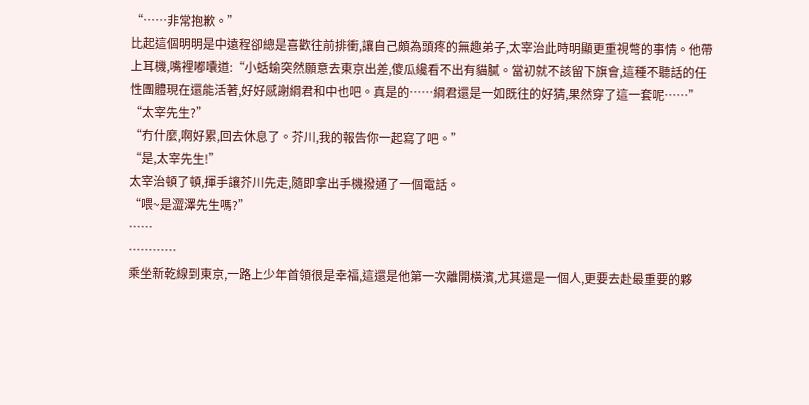“……非常抱歉。”
比起這個明明是中遠程卻總是喜歡往前排衝,讓自己頗為頭疼的無趣弟子,太宰治此時明顯更重視彆的事情。他帶上耳機,嘴裡嘟囔道:“小蛞蝓突然願意去東京出差,傻瓜纔看不出有貓膩。當初就不該留下旗會,這種不聽話的任性團體現在還能活著,好好感謝綱君和中也吧。真是的……綱君還是一如既往的好猜,果然穿了這一套呢……”
“太宰先生?”
“冇什麼,啊好累,回去休息了。芥川,我的報告你一起寫了吧。”
“是,太宰先生!”
太宰治頓了頓,揮手讓芥川先走,隨即拿出手機撥通了一個電話。
“喂~是澀澤先生嗎?”
……
…………
乘坐新乾線到東京,一路上少年首領很是幸福,這還是他第一次離開橫濱,尤其還是一個人,更要去赴最重要的夥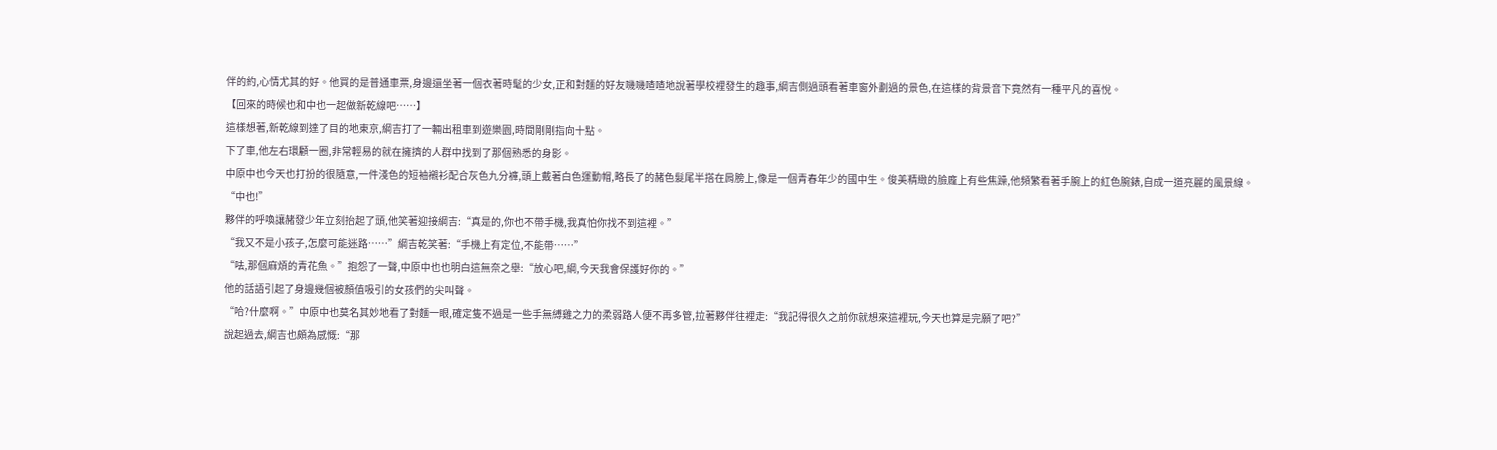伴的約,心情尤其的好。他買的是普通車票,身邊還坐著一個衣著時髦的少女,正和對麵的好友嘰嘰喳喳地說著學校裡發生的趣事,綱吉側過頭看著車窗外劃過的景色,在這樣的背景音下竟然有一種平凡的喜悅。
【回來的時候也和中也一起做新乾線吧……】
這樣想著,新乾線到達了目的地東京,綱吉打了一輛出租車到遊樂園,時間剛剛指向十點。
下了車,他左右環顧一圈,非常輕易的就在擁擠的人群中找到了那個熟悉的身影。
中原中也今天也打扮的很隨意,一件淺色的短袖襯衫配合灰色九分褲,頭上戴著白色運動帽,略長了的赭色髮尾半搭在肩膀上,像是一個青春年少的國中生。俊美精緻的臉龐上有些焦躁,他頻繁看著手腕上的紅色腕錶,自成一道亮麗的風景線。
“中也!”
夥伴的呼喚讓赭發少年立刻抬起了頭,他笑著迎接綱吉:“真是的,你也不帶手機,我真怕你找不到這裡。”
“我又不是小孩子,怎麼可能迷路……”綱吉乾笑著:“手機上有定位,不能帶……”
“呿,那個麻煩的青花魚。”抱怨了一聲,中原中也也明白這無奈之舉:“放心吧,綱,今天我會保護好你的。”
他的話語引起了身邊幾個被顏值吸引的女孩們的尖叫聲。
“哈?什麼啊。”中原中也莫名其妙地看了對麵一眼,確定隻不過是一些手無縛雞之力的柔弱路人便不再多管,拉著夥伴往裡走:“我記得很久之前你就想來這裡玩,今天也算是完願了吧?”
說起過去,綱吉也頗為感慨:“那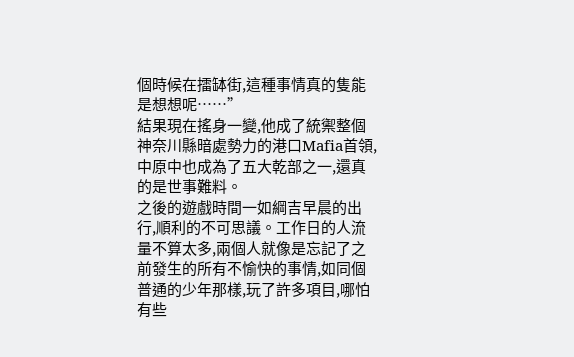個時候在擂缽街,這種事情真的隻能是想想呢……”
結果現在搖身一變,他成了統禦整個神奈川縣暗處勢力的港口Mafia首領,中原中也成為了五大乾部之一,還真的是世事難料。
之後的遊戲時間一如綱吉早晨的出行,順利的不可思議。工作日的人流量不算太多,兩個人就像是忘記了之前發生的所有不愉快的事情,如同個普通的少年那樣,玩了許多項目,哪怕有些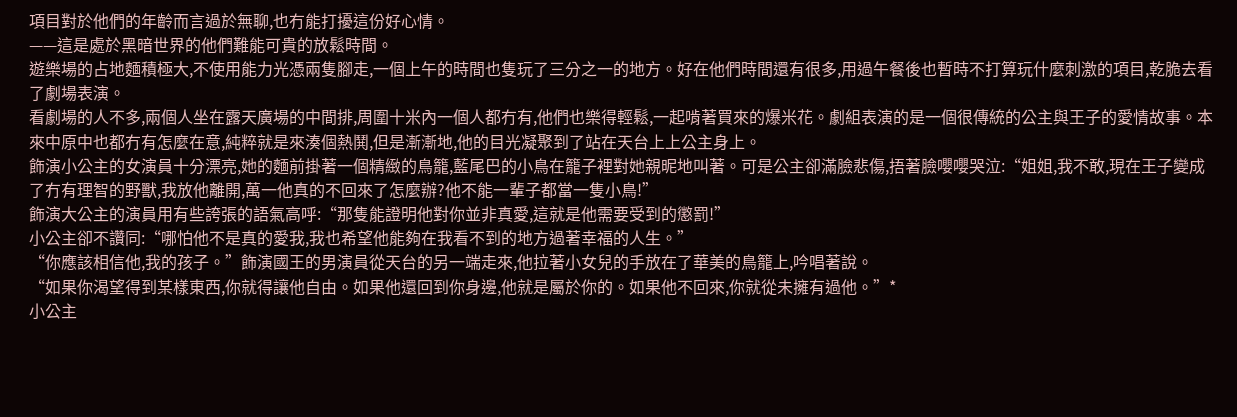項目對於他們的年齡而言過於無聊,也冇能打擾這份好心情。
——這是處於黑暗世界的他們難能可貴的放鬆時間。
遊樂場的占地麵積極大,不使用能力光憑兩隻腳走,一個上午的時間也隻玩了三分之一的地方。好在他們時間還有很多,用過午餐後也暫時不打算玩什麼刺激的項目,乾脆去看了劇場表演。
看劇場的人不多,兩個人坐在露天廣場的中間排,周圍十米內一個人都冇有,他們也樂得輕鬆,一起啃著買來的爆米花。劇組表演的是一個很傳統的公主與王子的愛情故事。本來中原中也都冇有怎麼在意,純粹就是來湊個熱鬨,但是漸漸地,他的目光凝聚到了站在天台上上公主身上。
飾演小公主的女演員十分漂亮,她的麵前掛著一個精緻的鳥籠,藍尾巴的小鳥在籠子裡對她親昵地叫著。可是公主卻滿臉悲傷,捂著臉嚶嚶哭泣:“姐姐,我不敢,現在王子變成了冇有理智的野獸,我放他離開,萬一他真的不回來了怎麼辦?他不能一輩子都當一隻小鳥!”
飾演大公主的演員用有些誇張的語氣高呼:“那隻能證明他對你並非真愛,這就是他需要受到的懲罰!”
小公主卻不讚同:“哪怕他不是真的愛我,我也希望他能夠在我看不到的地方過著幸福的人生。”
“你應該相信他,我的孩子。”飾演國王的男演員從天台的另一端走來,他拉著小女兒的手放在了華美的鳥籠上,吟唱著說。
“如果你渴望得到某樣東西,你就得讓他自由。如果他還回到你身邊,他就是屬於你的。如果他不回來,你就從未擁有過他。”*
小公主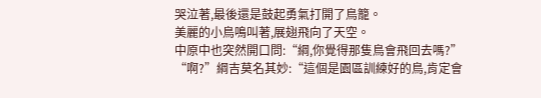哭泣著,最後還是鼓起勇氣打開了鳥籠。
美麗的小鳥鳴叫著,展翅飛向了天空。
中原中也突然開口問:“綱,你覺得那隻鳥會飛回去嗎?”
“啊?”綱吉莫名其妙:“這個是園區訓練好的鳥,肯定會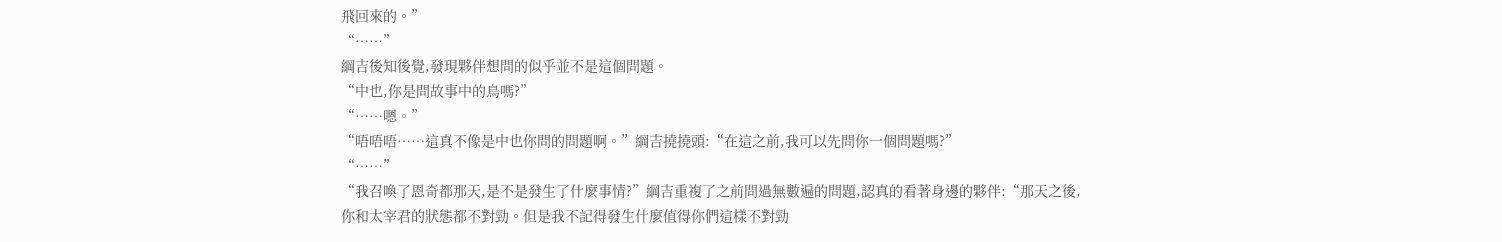飛回來的。”
“……”
綱吉後知後覺,發現夥伴想問的似乎並不是這個問題。
“中也,你是問故事中的鳥嗎?”
“……嗯。”
“唔唔唔……這真不像是中也你問的問題啊。”綱吉撓撓頭:“在這之前,我可以先問你一個問題嗎?”
“……”
“我召喚了恩奇都那天,是不是發生了什麼事情?”綱吉重複了之前問過無數遍的問題,認真的看著身邊的夥伴:“那天之後,你和太宰君的狀態都不對勁。但是我不記得發生什麼值得你們這樣不對勁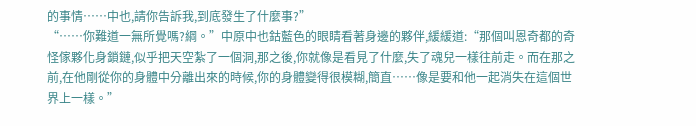的事情……中也,請你告訴我,到底發生了什麼事?”
“……你難道一無所覺嗎?綱。”中原中也鈷藍色的眼睛看著身邊的夥伴,緩緩道:“那個叫恩奇都的奇怪傢夥化身鎖鏈,似乎把天空紮了一個洞,那之後,你就像是看見了什麼,失了魂兒一樣往前走。而在那之前,在他剛從你的身體中分離出來的時候,你的身體變得很模糊,簡直……像是要和他一起消失在這個世界上一樣。”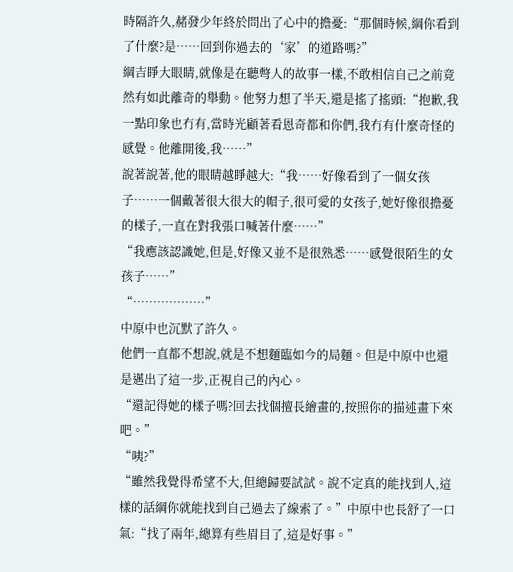時隔許久,赭發少年終於問出了心中的擔憂:“那個時候,綱你看到了什麼?是……回到你過去的‘家’的道路嗎?”
綱吉睜大眼睛,就像是在聽彆人的故事一樣,不敢相信自己之前竟然有如此離奇的舉動。他努力想了半天,還是搖了搖頭:“抱歉,我一點印象也冇有,當時光顧著看恩奇都和你們,我冇有什麼奇怪的感覺。他離開後,我……”
說著說著,他的眼睛越睜越大:“我……好像看到了一個女孩子……一個戴著很大很大的帽子,很可愛的女孩子,她好像很擔憂的樣子,一直在對我張口喊著什麼……”
“我應該認識她,但是,好像又並不是很熟悉……感覺很陌生的女孩子……”
“………………”
中原中也沉默了許久。
他們一直都不想說,就是不想麵臨如今的局麵。但是中原中也還是邁出了這一步,正視自己的內心。
“還記得她的樣子嗎?回去找個擅長繪畫的,按照你的描述畫下來吧。”
“咦?”
“雖然我覺得希望不大,但總歸要試試。說不定真的能找到人,這樣的話綱你就能找到自己過去了線索了。”中原中也長舒了一口氣:“找了兩年,總算有些眉目了,這是好事。”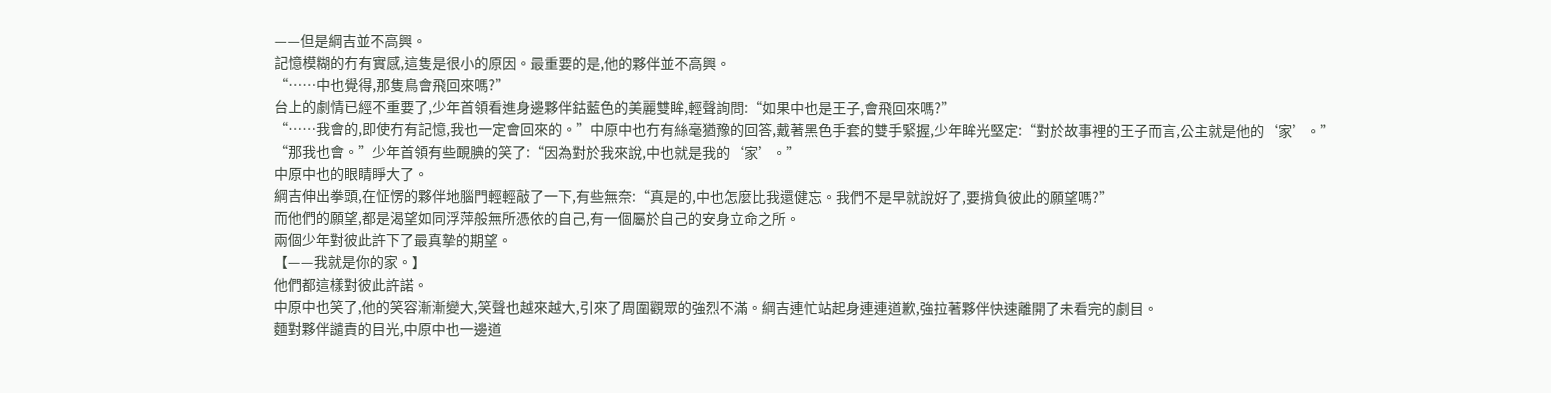——但是綱吉並不高興。
記憶模糊的冇有實感,這隻是很小的原因。最重要的是,他的夥伴並不高興。
“……中也覺得,那隻鳥會飛回來嗎?”
台上的劇情已經不重要了,少年首領看進身邊夥伴鈷藍色的美麗雙眸,輕聲詢問:“如果中也是王子,會飛回來嗎?”
“……我會的,即使冇有記憶,我也一定會回來的。”中原中也冇有絲毫猶豫的回答,戴著黑色手套的雙手緊握,少年眸光堅定:“對於故事裡的王子而言,公主就是他的‘家’。”
“那我也會。”少年首領有些靦腆的笑了:“因為對於我來說,中也就是我的‘家’。”
中原中也的眼睛睜大了。
綱吉伸出拳頭,在怔愣的夥伴地腦門輕輕敲了一下,有些無奈:“真是的,中也怎麼比我還健忘。我們不是早就說好了,要揹負彼此的願望嗎?”
而他們的願望,都是渴望如同浮萍般無所憑依的自己,有一個屬於自己的安身立命之所。
兩個少年對彼此許下了最真摯的期望。
【——我就是你的家。】
他們都這樣對彼此許諾。
中原中也笑了,他的笑容漸漸變大,笑聲也越來越大,引來了周圍觀眾的強烈不滿。綱吉連忙站起身連連道歉,強拉著夥伴快速離開了未看完的劇目。
麵對夥伴譴責的目光,中原中也一邊道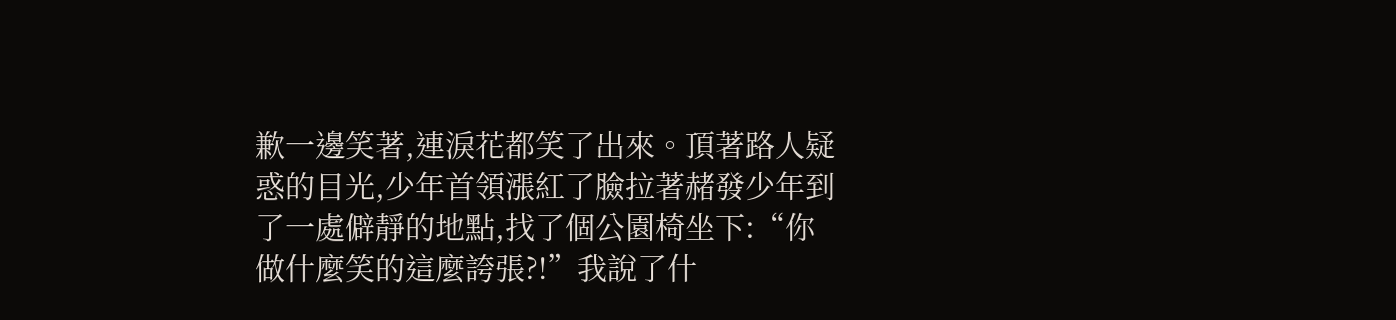歉一邊笑著,連淚花都笑了出來。頂著路人疑惑的目光,少年首領漲紅了臉拉著赭發少年到了一處僻靜的地點,找了個公園椅坐下:“你做什麼笑的這麼誇張?!”我說了什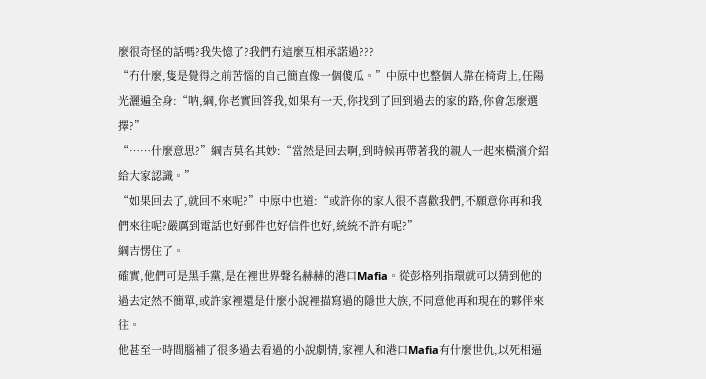麼很奇怪的話嗎?我失憶了?我們冇這麼互相承諾過???
“冇什麼,隻是覺得之前苦惱的自己簡直像一個傻瓜。”中原中也整個人靠在椅背上,任陽光灑遍全身:“呐,綱,你老實回答我,如果有一天,你找到了回到過去的家的路,你會怎麼選擇?”
“……什麼意思?”綱吉莫名其妙:“當然是回去啊,到時候再帶著我的親人一起來橫濱介紹給大家認識。”
“如果回去了,就回不來呢?”中原中也道:“或許你的家人很不喜歡我們,不願意你再和我們來往呢?嚴厲到電話也好郵件也好信件也好,統統不許有呢?”
綱吉愣住了。
確實,他們可是黑手黨,是在裡世界聲名赫赫的港口Mafia。從彭格列指環就可以猜到他的過去定然不簡單,或許家裡還是什麼小說裡描寫過的隱世大族,不同意他再和現在的夥伴來往。
他甚至一時間腦補了很多過去看過的小說劇情,家裡人和港口Mafia有什麼世仇,以死相逼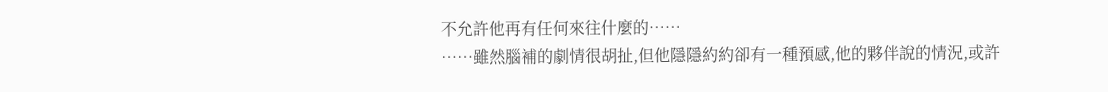不允許他再有任何來往什麼的……
……雖然腦補的劇情很胡扯,但他隱隱約約卻有一種預感,他的夥伴說的情況,或許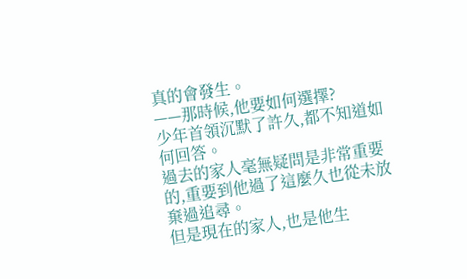真的會發生。
——那時候,他要如何選擇?
少年首領沉默了許久,都不知道如何回答。
過去的家人毫無疑問是非常重要的,重要到他過了這麼久也從未放棄過追尋。
但是現在的家人,也是他生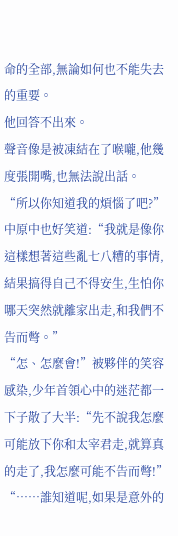命的全部,無論如何也不能失去的重要。
他回答不出來。
聲音像是被凍結在了喉嚨,他幾度張開嘴,也無法說出話。
“所以你知道我的煩惱了吧?”中原中也好笑道:“我就是像你這樣想著這些亂七八糟的事情,結果搞得自己不得安生,生怕你哪天突然就離家出走,和我們不告而彆。”
“怎、怎麼會!”被夥伴的笑容感染,少年首領心中的迷茫都一下子散了大半:“先不說我怎麼可能放下你和太宰君走,就算真的走了,我怎麼可能不告而彆!”
“……誰知道呢,如果是意外的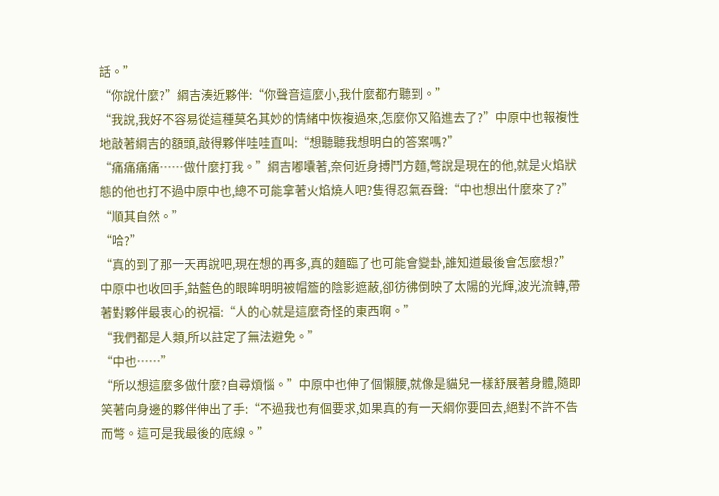話。”
“你說什麼?”綱吉湊近夥伴:“你聲音這麼小,我什麼都冇聽到。”
“我說,我好不容易從這種莫名其妙的情緒中恢複過來,怎麼你又陷進去了?”中原中也報複性地敲著綱吉的額頭,敲得夥伴哇哇直叫:“想聽聽我想明白的答案嗎?”
“痛痛痛痛……做什麼打我。”綱吉嘟囔著,奈何近身搏鬥方麵,彆說是現在的他,就是火焰狀態的他也打不過中原中也,總不可能拿著火焰燒人吧?隻得忍氣吞聲:“中也想出什麼來了?”
“順其自然。”
“哈?”
“真的到了那一天再說吧,現在想的再多,真的麵臨了也可能會變卦,誰知道最後會怎麼想?”中原中也收回手,鈷藍色的眼眸明明被帽簷的陰影遮蔽,卻彷彿倒映了太陽的光輝,波光流轉,帶著對夥伴最衷心的祝福:“人的心就是這麼奇怪的東西啊。”
“我們都是人類,所以註定了無法避免。”
“中也……”
“所以想這麼多做什麼?自尋煩惱。”中原中也伸了個懶腰,就像是貓兒一樣舒展著身體,隨即笑著向身邊的夥伴伸出了手:“不過我也有個要求,如果真的有一天綱你要回去,絕對不許不告而彆。這可是我最後的底線。”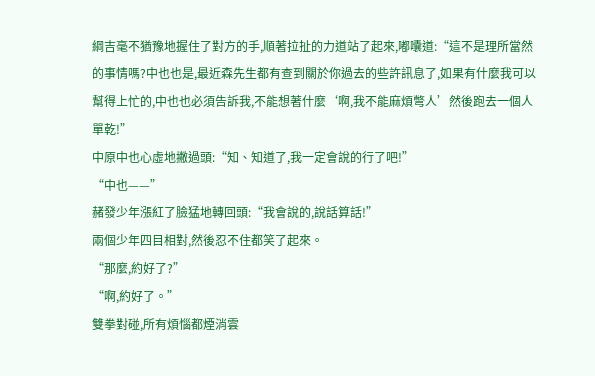綱吉毫不猶豫地握住了對方的手,順著拉扯的力道站了起來,嘟囔道:“這不是理所當然的事情嗎?中也也是,最近森先生都有查到關於你過去的些許訊息了,如果有什麼我可以幫得上忙的,中也也必須告訴我,不能想著什麼‘啊,我不能麻煩彆人’然後跑去一個人單乾!”
中原中也心虛地撇過頭:“知、知道了,我一定會說的行了吧!”
“中也——”
赭發少年漲紅了臉猛地轉回頭:“我會說的,說話算話!”
兩個少年四目相對,然後忍不住都笑了起來。
“那麼,約好了?”
“啊,約好了。”
雙拳對碰,所有煩惱都煙消雲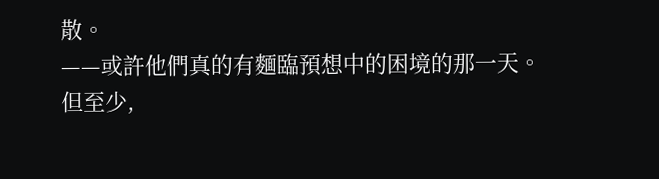散。
——或許他們真的有麵臨預想中的困境的那一天。
但至少,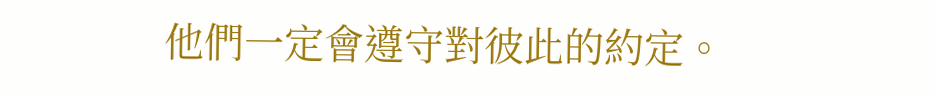他們一定會遵守對彼此的約定。